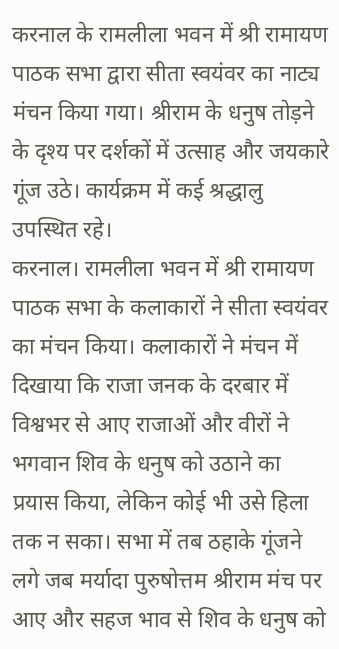करनाल के रामलीला भवन में श्री रामायण पाठक सभा द्वारा सीता स्वयंवर का नाट्य मंचन किया गया। श्रीराम के धनुष तोड़ने के दृश्य पर दर्शकों में उत्साह और जयकारे गूंज उठे। कार्यक्रम में कई श्रद्धालु उपस्थित रहे।
करनाल। रामलीला भवन में श्री रामायण पाठक सभा के कलाकारों ने सीता स्वयंवर का मंचन किया। कलाकारों ने मंचन में दिखाया कि राजा जनक के दरबार में विश्वभर से आए राजाओं और वीरों ने भगवान शिव के धनुष को उठाने का प्रयास किया, लेकिन कोई भी उसे हिला तक न सका। सभा में तब ठहाके गूंजने लगे जब मर्यादा पुरुषोत्तम श्रीराम मंच पर आए और सहज भाव से शिव के धनुष को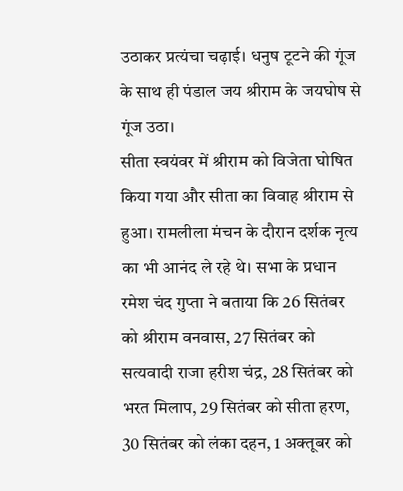उठाकर प्रत्यंचा चढ़ाई। धनुष टूटने की गूंज के साथ ही पंडाल जय श्रीराम के जयघोष से गूंज उठा।
सीता स्वयंवर में श्रीराम को विजेता घोषित किया गया और सीता का विवाह श्रीराम से हुआ। रामलीला मंचन के दौरान दर्शक नृत्य का भी आनंद ले रहे थे। सभा के प्रधान रमेश चंद गुप्ता ने बताया कि 26 सितंबर को श्रीराम वनवास, 27 सितंबर को सत्यवादी राजा हरीश चंद्र, 28 सितंबर को भरत मिलाप, 29 सितंबर को सीता हरण, 30 सितंबर को लंका दहन, 1 अक्तूबर को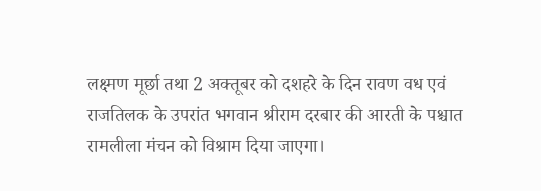लक्ष्मण मूर्छा तथा 2 अक्तूबर को दशहरे के दिन रावण वध एवं राजतिलक के उपरांत भगवान श्रीराम दरबार की आरती के पश्चात रामलीला मंचन को विश्राम दिया जाएगा।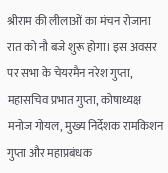श्रीराम की लीलाओं का मंचन रोजाना रात को नौ बजे शुरू होगा। इस अवसर पर सभा के चेयरमैन नरेश गुप्ता, महासचिव प्रभात गुप्ता, कोषाध्यक्ष मनोज गोयल, मुख्य निर्देशक रामकिशन गुप्ता और महाप्रबंधक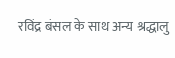रविंद्र बंसल के साथ अन्य श्रद्धालु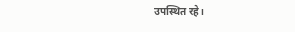उपस्थित रहे।